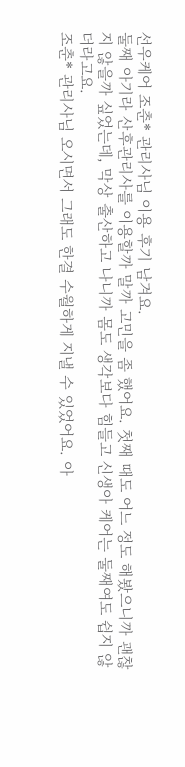선우케어 조춘* 관리사님 이용 후기 남겨요.
둘째 아기라 산후관리사를 이용할까 말까 고민을 좀 했어요. 첫째 때도 어느 정도 해봤으니까 괜찮지 않을까 싶었는데, 막상 출산하고 나니까 몸도 생각보다 힘들고 신생아 케어는 둘째여도 쉽지 않더라고요.
조춘* 관리사님 오시면서 그래도 한결 수월하게 지낼 수 있었어요. 아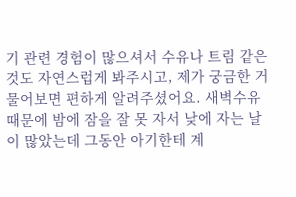기 관련 경험이 많으셔서 수유나 트림 같은 것도 자연스럽게 봐주시고, 제가 궁금한 거 물어보면 편하게 알려주셨어요. 새벽수유 때문에 밤에 잠을 잘 못 자서 낮에 자는 날이 많았는데 그동안 아기한테 계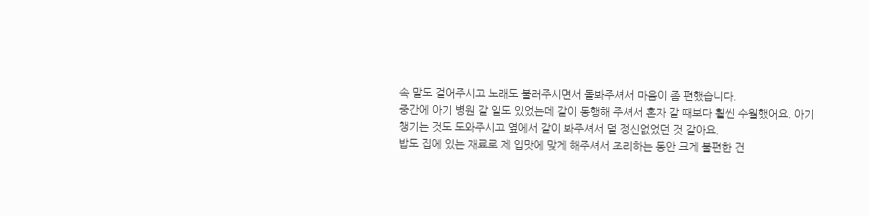속 말도 걸어주시고 노래도 불러주시면서 돌봐주셔서 마음이 좀 편했습니다.
중간에 아기 병원 갈 일도 있었는데 같이 동행해 주셔서 혼자 갈 때보다 훨씬 수월했어요. 아기 챙기는 것도 도와주시고 옆에서 같이 봐주셔서 덜 정신없었던 것 같아요.
밥도 집에 있는 재료로 제 입맛에 맞게 해주셔서 조리하는 동안 크게 불편한 건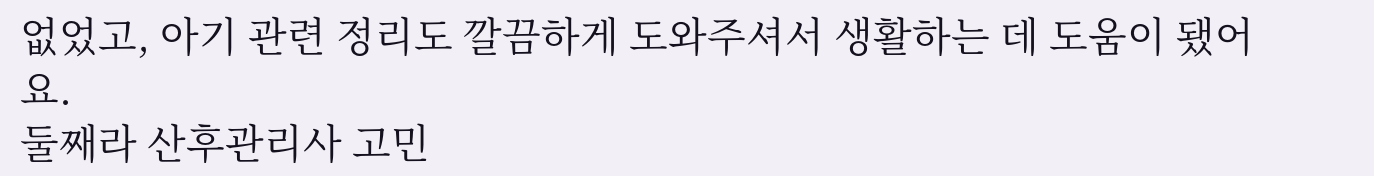없었고, 아기 관련 정리도 깔끔하게 도와주셔서 생활하는 데 도움이 됐어요.
둘째라 산후관리사 고민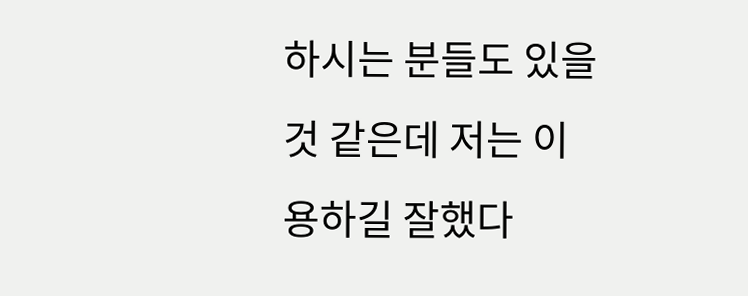하시는 분들도 있을 것 같은데 저는 이용하길 잘했다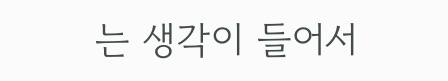는 생각이 들어서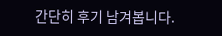간단히 후기 남겨봅니다.